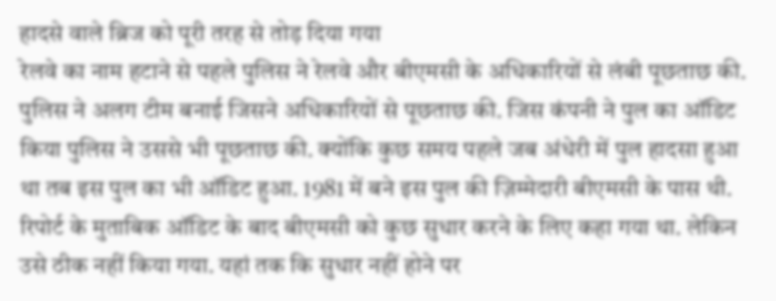हादसे वाले ब्रिज को पूरी तरह से तोड़ दिया गया
रेलवे का नाम हटाने से पहले पुलिस ने रेलवे और बीएमसी के अधिकारियों से लंबी पूछताछ की. पुलिस ने अलग टीम बनाई जिसने अधिकारियों से पूछताछ की. जिस कंपनी ने पुल का ऑडिट किया पुलिस ने उससे भी पूछताछ की. क्योंकि कुछ समय पहले जब अंधेरी में पुल हादसा हुआ था तब इस पुल का भी ऑडिट हुआ. 1981 में बने इस पुल की ज़िम्मेदारी बीएमसी के पास थी. रिपोर्ट के मुताबिक ऑडिट के बाद बीएमसी को कुछ सुधार करने के लिए कहा गया था. लेकिन उसे ठीक नहीं किया गया. यहां तक कि सुधार नहीं होने पर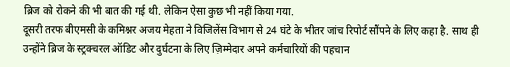ब्रिज को रोकने की भी बात की गई थी. लेकिन ऐसा कुछ भी नहीं किया गया.
दूसरी तरफ बीएमसी के कमिश्नर अजय मेहता ने विजिलेंस विभाग से 24 घंटे के भीतर जांच रिपोर्ट सौंपने के लिए कहा है. साथ ही उन्होंने ब्रिज के स्ट्रक्चरल ऑडिट और दुर्घटना के लिए ज़िम्मेदार अपने कर्मचारियों की पहचान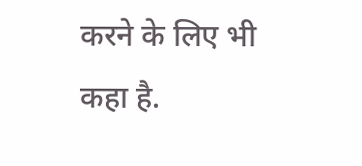करने के लिए भी कहा है.